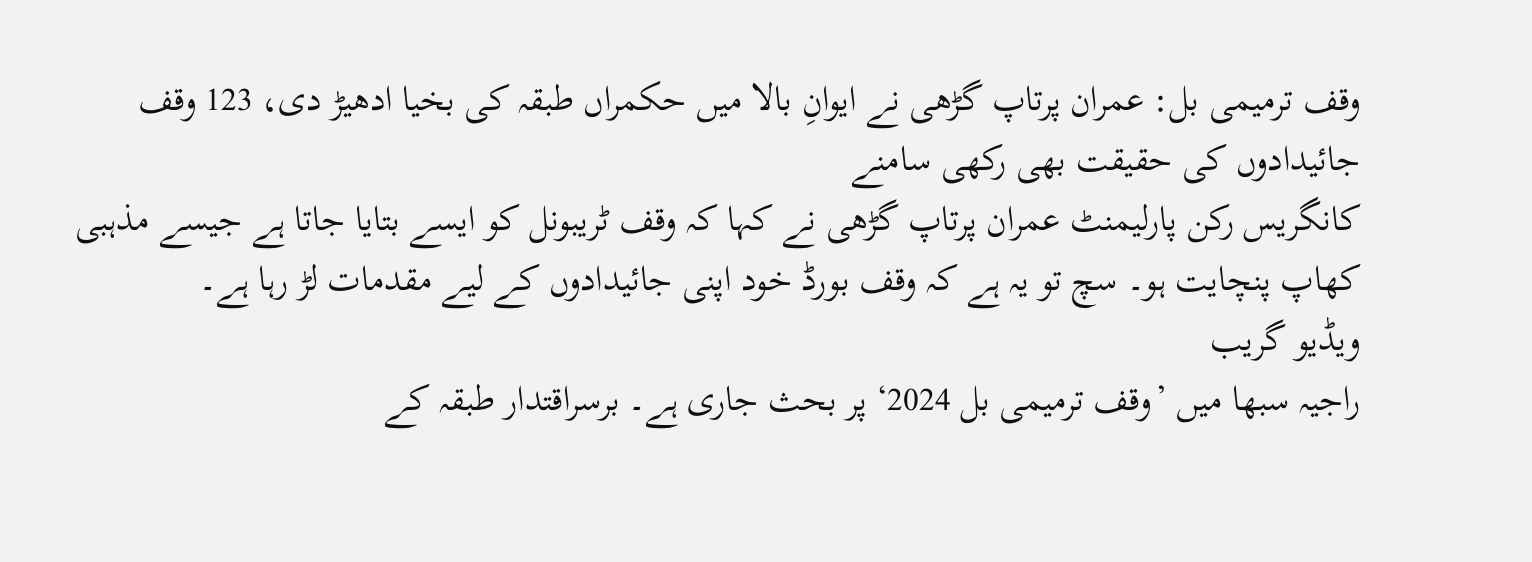وقف ترمیمی بل: عمران پرتاپ گڑھی نے ایوانِ بالا میں حکمراں طبقہ کی بخیا ادھیڑ دی، 123 وقف جائیدادوں کی حقیقت بھی رکھی سامنے
کانگریس رکن پارلیمنٹ عمران پرتاپ گڑھی نے کہا کہ وقف ٹریبونل کو ایسے بتایا جاتا ہے جیسے مذہبی کھاپ پنچایت ہو۔ سچ تو یہ ہے کہ وقف بورڈ خود اپنی جائیدادوں کے لیے مقدمات لڑ رہا ہے۔
ویڈیو گریب
راجیہ سبھا میں ’وقف ترمیمی بل 2024‘ پر بحث جاری ہے۔ برسراقتدار طبقہ کے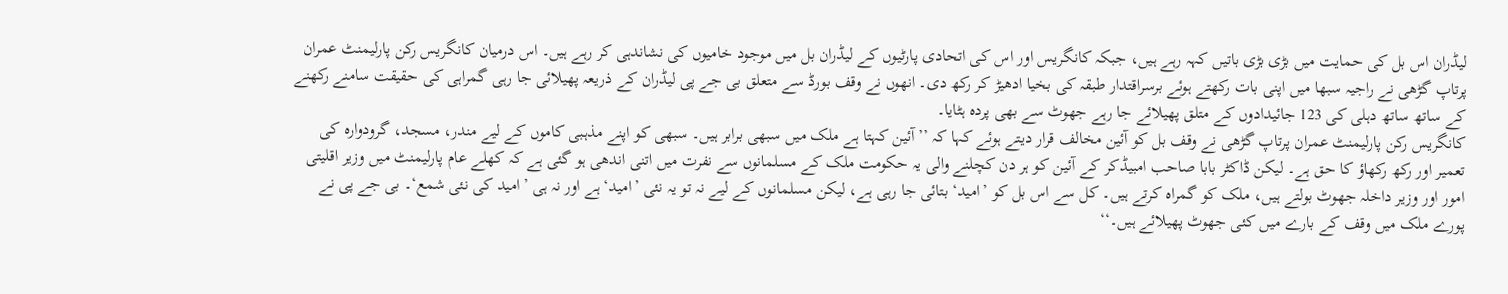لیڈران اس بل کی حمایت میں بڑی بڑی باتیں کہہ رہے ہیں، جبکہ کانگریس اور اس کی اتحادی پارٹیوں کے لیڈران بل میں موجود خامیوں کی نشاندہی کر رہے ہیں۔ اس درمیان کانگریس رکن پارلیمنٹ عمران پرتاپ گڑھی نے راجیہ سبھا میں اپنی بات رکھتے ہوئے برسراقتدار طبقہ کی بخیا ادھیڑ کر رکھ دی۔ انھوں نے وقف بورڈ سے متعلق بی جے پی لیڈران کے ذریعہ پھیلائی جا رہی گمراہی کی حقیقت سامنے رکھنے کے ساتھ ساتھ دہلی کی 123 جائیدادوں کے متلق پھیلائے جا رہے جھوٹ سے بھی پردہ ہٹایا۔
کانگریس رکن پارلیمنٹ عمران پرتاپ گڑھی نے وقف بل کو آئین مخالف قرار دیتے ہوئے کہا کہ ’’آئین کہتا ہے ملک میں سبھی برابر ہیں۔ سبھی کو اپنے مذہبی کاموں کے لیے مندر، مسجد، گرودوارہ کی تعمیر اور رکھ رکھاؤ کا حق ہے۔ لیکن ڈاکٹر بابا صاحب امبیڈکر کے آئین کو ہر دن کچلنے والی یہ حکومت ملک کے مسلمانوں سے نفرت میں اتنی اندھی ہو گئی ہے کہ کھلے عام پارلیمنٹ میں وزیر اقلیتی امور اور وزیر داخلہ جھوٹ بولتے ہیں، ملک کو گمراہ کرتے ہیں۔ کل سے اس بل کو ’امید‘ بتائی جا رہی ہے، لیکن مسلمانوں کے لیے نہ تو یہ نئی ’امید‘ ہے اور نہ ہی ’امید کی نئی شمع‘۔ بی جے پی نے پورے ملک میں وقف کے بارے میں کئی جھوٹ پھیلائے ہیں۔‘‘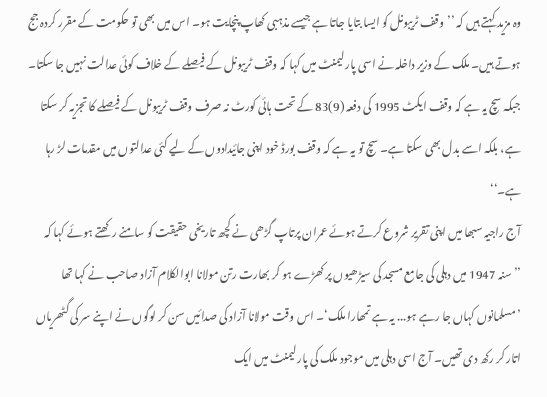وہ مزید کہتے ہیں کہ ’’وقف ٹریبونل کو ایسا بتایا جاتا ہے جیسے مذہبی کھاپ پنچایت ہو۔ اس میں بھی تو حکومت کے مقرر کردہ جج ہوتے ہیں۔ ملک کے وزیر داخلہ نے اسی پارلیمنٹ میں کہا کہ وقف ٹریبونل کے فیصلے کے خلاف کوئی عدالت نہیں جا سکتا۔ جبکہ سچ یہ ہے کہ وقف ایکٹ 1995 کی دفعہ (9)83 کے تحت ہائی کورٹ نہ صرف وقف ٹریبونل کے فیصلے کا تجزیہ کر سکتا ہے، بلکہ اسے بدل بھی سکتا ہے۔ سچ تو یہ ہے کہ وقف بورڈ خود اپنی جائیدادوں کے لیے کئی عدالتوں میں مقدمات لڑ رہا ہے۔‘‘
آج راجیہ سبھا میں اپنی تقریر شروع کرتے ہوئے عمران پرتاپ گڑھی نے کچھ تاریخی حقیقت کو سامنے رکھتے ہوئے کہا کہ ’’سنہ 1947 میں دہلی کی جامع مسجد کی سیڑھیوں پر کھڑے ہو کر بھارت رتن مولانا ابوالکلام آزاد صاحب نے کہا تھا ’مسلمانوں کہاں جا رہے ہو... یہ ہے تمھارا ملک‘۔ اس وقت مولانا آزاد کی صدائیں سن کر لوگوں نے اپنے سر کی گٹھریاں اتار کر رکھ دی تھیں۔ آج اسی دہلی میں موجود ملک کی پارلیمنٹ میں ایک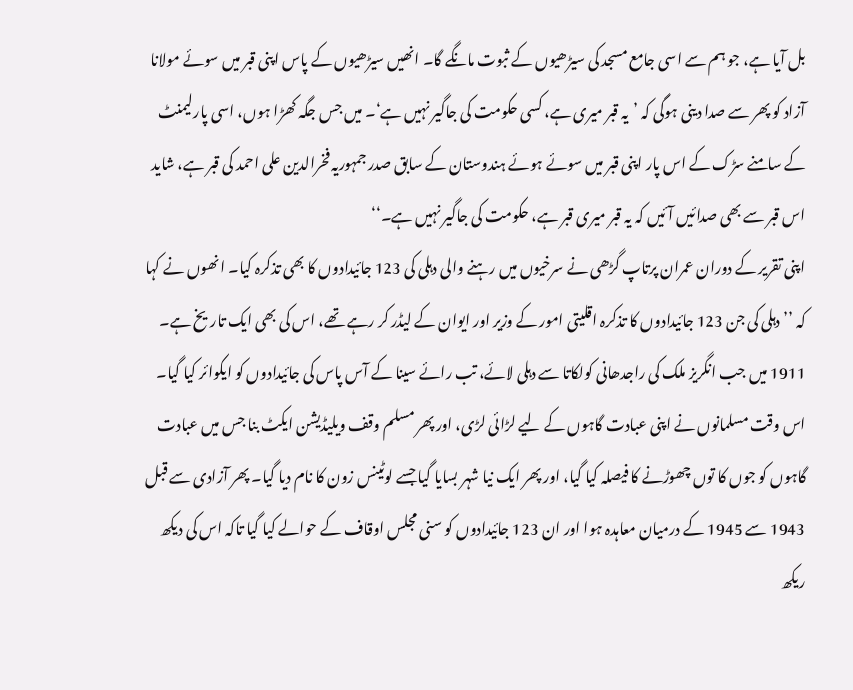بل آیا ہے، جو ہم سے اسی جامع مسجد کی سیڑھیوں کے ثبوت مانگے گا۔ انھیں سیڑھیوں کے پاس اپنی قبر میں سوئے مولانا آزاد کو پھر سے صدا دینی ہوگی کہ ’یہ قبر میری ہے، کسی حکومت کی جاگیر نہیں ہے‘۔ میں جس جگہ کھڑا ہوں، اسی پارلیمنٹ کے سامنے سڑک کے اس پار اپنی قبر میں سوئے ہوئے ہندوستان کے سابق صدر جمہوریہ فخرالدین علی احمد کی قبر ہے، شاید اس قبر سے بھی صدائیں آئیں کہ یہ قبر میری قبر ہے، حکومت کی جاگیر نہیں ہے۔‘‘
اپنی تقریر کے دوران عمران پرتاپ گڑھی نے سرخیوں میں رہنے والی دہلی کی 123 جائیدادوں کا بھی تذکرہ کیا۔ انھوں نے کہا کہ ’’دہلی کی جن 123 جائیدادوں کا تذکرہ اقلیتی امور کے وزیر اور ایوان کے لیڈر کر رہے تھے، اس کی بھی ایک تاریخ ہے۔ 1911 میں جب انگریز ملک کی راجدھانی کولکاتا سے دہلی لائے، تب رائے سینا کے آس پاس کی جائیدادوں کو ایکوائر کیا گیا۔ اس وقت مسلمانوں نے اپنی عبادت گاہوں کے لیے لڑائی لڑی، اور پھر مسلم وقف ویلیڈیشن ایکٹ بنا جس میں عبادت گاہوں کو جوں کا توں چھوڑنے کا فیصلہ کیا گیا، اور پھر ایک نیا شہر بسایا گیا جسے لوٹینس زون کا نام دیا گیا۔ پھر آزادی سے قبل 1943 سے 1945 کے درمیان معاہدہ ہوا اور ان 123 جائیدادوں کو سنی مجلس اوقاف کے حوالے کیا گیا تاکہ اس کی دیکھ ریکھ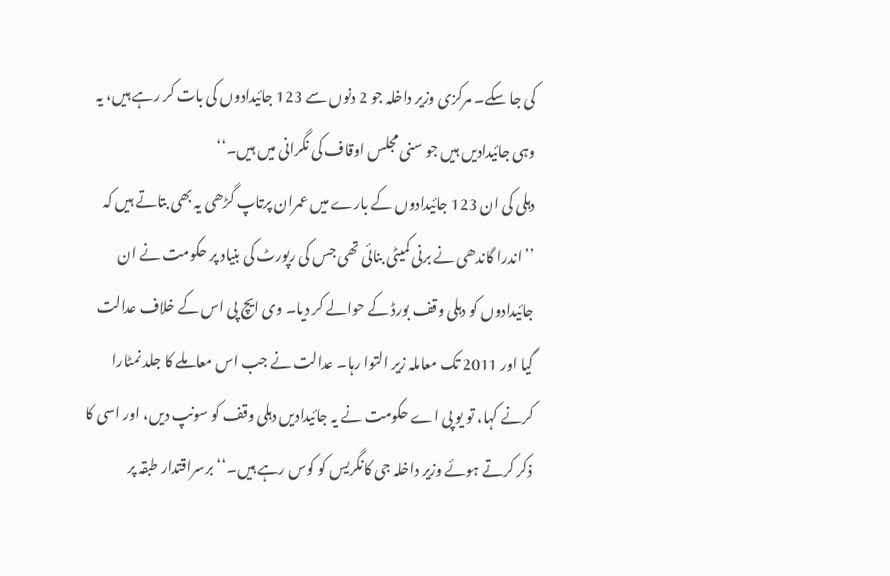کی جا سکے۔ مرکزی وزیر داخلہ جو 2 دنوں سے 123 جائیدادوں کی بات کر رہے ہیں، یہ وہی جائیدادیں ہیں جو سنی مجلس اوقاف کی نگرانی میں ہیں۔‘‘
دہلی کی ان 123 جائیدادوں کے بارے میں عمران پرتاپ گڑھی یہ بھی بتاتے ہیں کہ ’’اندرا گاندھی نے برنی کمیٹی بنائی تھی جس کی رپورٹ کی بنیاد پر حکومت نے ان جائیدادوں کو دہلی وقف بورڈ کے حوالے کر دیا۔ وی ایچ پی اس کے خلاف عدالت گیا اور 2011 تک معاملہ زیر التوا رہا۔ عدالت نے جب اس معاملے کا جلد نمٹارا کرنے کہا، تو یو پی اے حکومت نے یہ جائیدادیں دہلی وقف کو سونپ دیں، اور اسی کا ذکر کرتے ہوئے وزیر داخلہ جی کانگریس کو کوس رہے ہیں۔‘‘ برسراقتدار طبقہ پر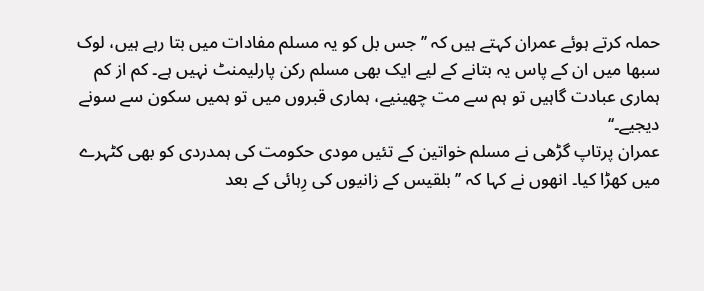حملہ کرتے ہوئے عمران کہتے ہیں کہ ’’جس بل کو یہ مسلم مفادات میں بتا رہے ہیں، لوک سبھا میں ان کے پاس یہ بتانے کے لیے ایک بھی مسلم رکن پارلیمنٹ نہیں ہے۔ کم از کم ہماری عبادت گاہیں تو ہم سے مت چھینیے، ہماری قبروں میں تو ہمیں سکون سے سونے دیجیے۔‘‘
عمران پرتاپ گڑھی نے مسلم خواتین کے تئیں مودی حکومت کی ہمدردی کو بھی کٹہرے میں کھڑا کیا۔ انھوں نے کہا کہ ’’بلقیس کے زانیوں کی رِہائی کے بعد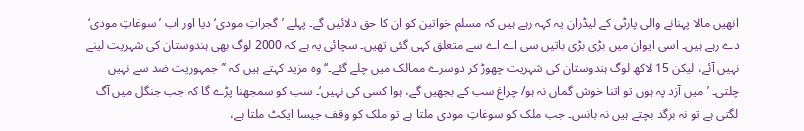انھیں مالا پہنانے والی پارٹی کے لیڈران یہ کہہ رہے ہیں کہ مسلم خواتین کو ان کا حق دلائیں گے۔ پہلے ’گجراتِ مودی‘ دیا اور اب ’سوغاتِ مودی‘ دے رہے ہیں۔ اسی ایوان میں بڑی بڑی باتیں سی اے اے سے متعلق کہی گئی تھیں۔ سچائی یہ ہے کہ 2000 لوگ بھی ہندوستان کی شہریت لینے نہیں آئے، لیکن 15 لاکھ لوگ ہندوستان کی شہریت چھوڑ کر دوسرے ممالک میں چلے گئے۔‘‘ وہ مزید کہتے ہیں کہ ’’جمہوریت ضد سے نہیں چلتی۔ ’میں آزد پہ ہوں تو اتنا خوش گماں نہ ہو/ چراغ سب کے بجھیں گے، ہوا کسی کی نہیں‘۔ سب کو سمجھنا پڑے گا کہ جب جنگل میں آگ لگتی ہے تو نہ برگد بچتے ہیں نہ بانس۔ جب ملک کو سوغاتِ مودی ملتا ہے تو ملک کو وقف جیسا ایکٹ ملتا ہے،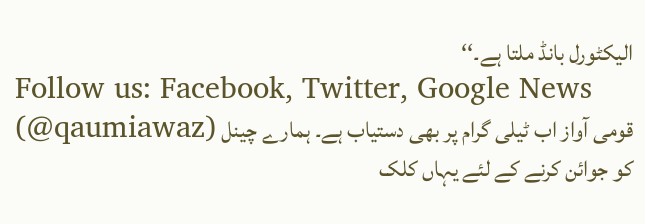الیکٹورل بانڈ ملتا ہے۔‘‘
Follow us: Facebook, Twitter, Google News
قومی آواز اب ٹیلی گرام پر بھی دستیاب ہے۔ ہمارے چینل (qaumiawaz@) کو جوائن کرنے کے لئے یہاں کلک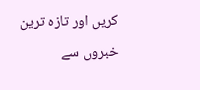کریں اور تازہ ترین خبروں سے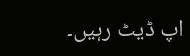اپ ڈیٹ رہیں۔